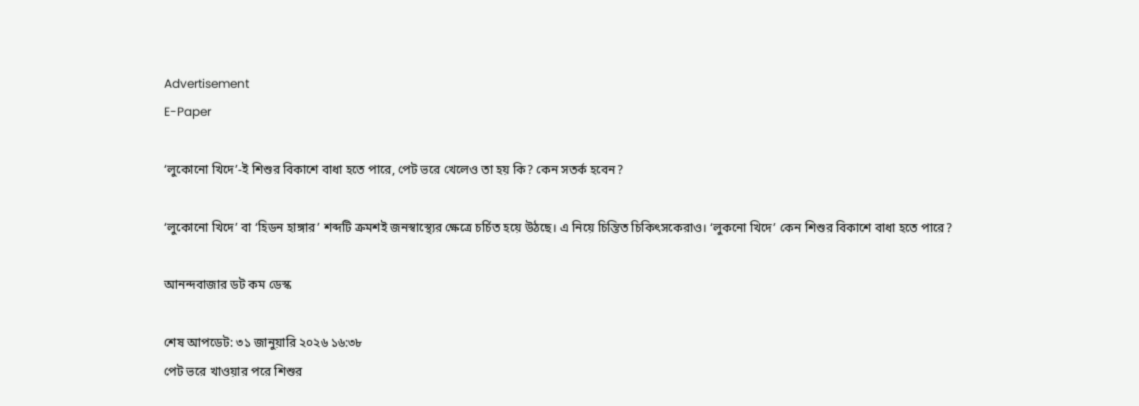Advertisement
E-Paper

‘লুকোনো খিদে’-ই শিশুর বিকাশে বাধা হতে পারে, পেট ভরে খেলেও তা হয় কি? কেন সতর্ক হবেন?

‘লুকোনো খিদে’ বা ‘হিডন হাঙ্গার’ শব্দটি ক্রমশই জনস্বাস্থ্যের ক্ষেত্রে চর্চিত হয়ে উঠছে। এ নিয়ে চিন্তিত চিকিৎসকেরাও। ‘লুকনো খিদে’ কেন শিশুর বিকাশে বাধা হতে পারে?

আনন্দবাজার ডট কম ডেস্ক

শেষ আপডেট: ৩১ জানুয়ারি ২০২৬ ১৬:৩৮
পেট ভরে খাওয়ার পরে শিশুর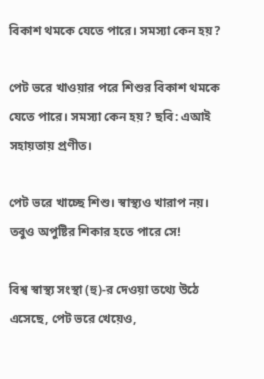বিকাশ থমকে যেতে পারে। সমস্যা কেন হয়?

পেট ভরে খাওয়ার পরে শিশুর বিকাশ থমকে যেতে পারে। সমস্যা কেন হয়? ছবি: এআই সহায়তায় প্রণীত।

পেট ভরে খাচ্ছে শিশু। স্বাস্থ্যও খারাপ নয়। তবুও অপুষ্টির শিকার হতে পারে সে!

বিশ্ব স্বাস্থ্য সংস্থা (হু)-র দেওয়া তথ্যে উঠে এসেছে, পেট ভরে খেয়েও,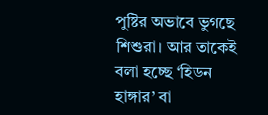পুষ্টির অভাবে ভুগছে শিশুরা। আর তাকেই বলা হচ্ছে ‘হিডন হাঙ্গার’ বা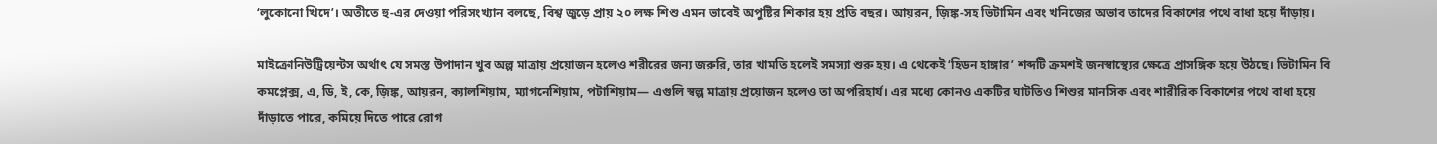‘লুকোনো খিদে’। অতীতে হু-এর দেওয়া পরিসংখ্যান বলছে, বিশ্ব জুড়ে প্রায় ২০ লক্ষ শিশু এমন ভাবেই অপুষ্টির শিকার হয় প্রতি বছর। আয়রন, জ়িঙ্ক-সহ ভিটামিন এবং খনিজের অভাব তাদের বিকাশের পথে বাধা হয়ে দাঁড়ায়।

মাইক্রোনিউট্রিয়েন্টস অর্থাৎ যে সমস্ত উপাদান খুব অল্প মাত্রায় প্রয়োজন হলেও শরীরের জন্য জরুরি, তার খামতি হলেই সমস্যা শুরু হয়। এ থেকেই ‘হিডন হাঙ্গার’ শব্দটি ক্রমশই জনস্বাস্থ্যের ক্ষেত্রে প্রাসঙ্গিক হয়ে উঠছে। ভিটামিন বি কমপ্লেক্স, এ, ডি, ই, কে, জ়িঙ্ক, আয়রন, ক্যালশিয়াম, ম্যাগনেশিয়াম, পটাশিয়াম— এগুলি স্বল্প মাত্রায় প্রয়োজন হলেও তা অপরিহার্য। এর মধ্যে কোনও একটির ঘাটতিও শিশুর মানসিক এবং শারীরিক বিকাশের পথে বাধা হয়ে দাঁড়াতে পারে, কমিয়ে দিতে পারে রোগ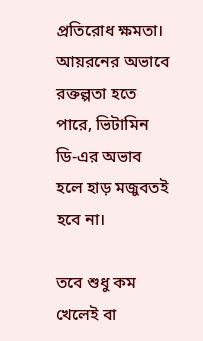প্রতিরোধ ক্ষমতা। আয়রনের অভাবে রক্তল্পতা হতে পারে, ভিটামিন ডি-এর অভাব হলে হাড় মজুবতই হবে না।

তবে শুধু কম খেলেই বা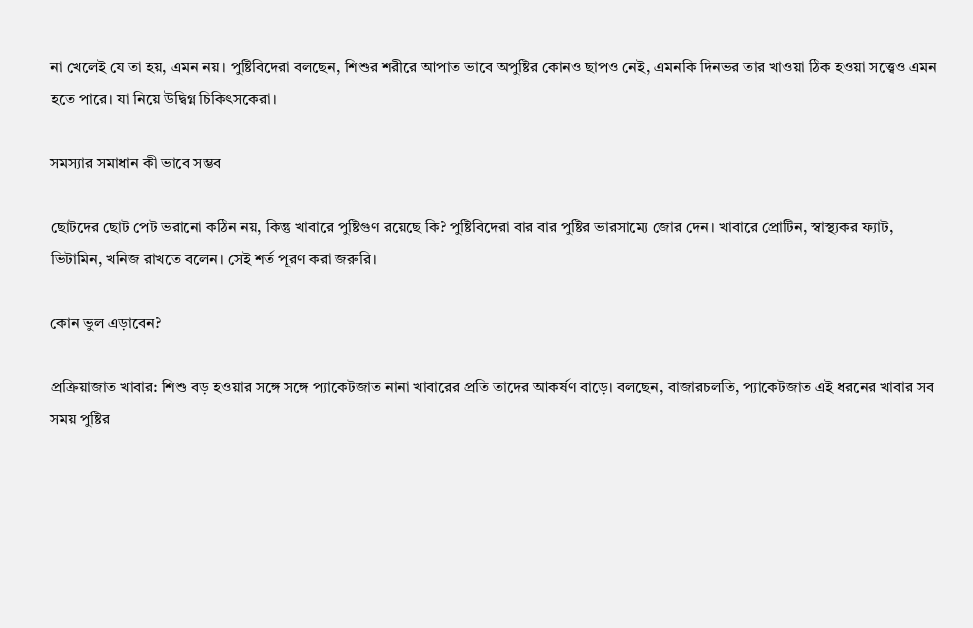না খেলেই যে তা হয়, এমন নয়। পুষ্টিবিদেরা বলছেন, শিশুর শরীরে আপাত ভাবে অপুষ্টির কোনও ছাপও নেই, এমনকি দিনভর তার খাওয়া ঠিক হওয়া সত্ত্বেও এমন হতে পারে। যা নিয়ে উদ্বিগ্ন চিকিৎসকেরা।

সমস্যার সমাধান কী ভাবে সম্ভব

ছোটদের ছোট পেট ভরানো কঠিন নয়, কিন্তু খাবারে পুষ্টিগুণ রয়েছে কি? পুষ্টিবিদেরা বার বার পুষ্টির ভারসাম্যে জোর দেন। খাবারে প্রোটিন, স্বাস্থ্যকর ফ্যাট, ভিটামিন, খনিজ রাখতে বলেন। সেই শর্ত পূরণ করা জরুরি।

কোন ভুল এড়াবেন?

প্রক্রিয়াজাত খাবার: শিশু বড় হওয়ার সঙ্গে সঙ্গে প্যাকেটজাত নানা খাবারের প্রতি তাদের আকর্ষণ বাড়ে। বলছেন, বাজারচলতি, প্যাকেটজাত এই ধরনের খাবার সব সময় পুষ্টির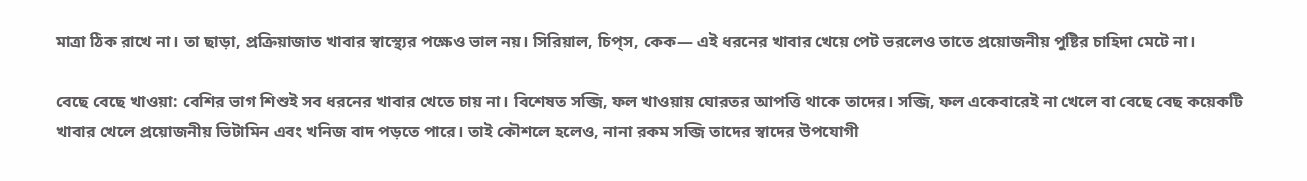মাত্রা ঠিক রাখে না। তা ছাড়া, প্রক্রিয়াজাত খাবার স্বাস্থ্যের পক্ষেও ভাল নয়। সিরিয়াল, চিপ্‌স, কেক— এই ধরনের খাবার খেয়ে পেট ভরলেও তাতে প্রয়োজনীয় পুষ্টির চাহিদা মেটে না।

বেছে বেছে খাওয়া: বেশির ভাগ শিশুই সব ধরনের খাবার খেতে চায় না। বিশেষত সব্জি, ফল খাওয়ায় ঘোরতর আপত্তি থাকে তাদের। সব্জি, ফল একেবারেই না খেলে বা বেছে বেছ কয়েকটি খাবার খেলে প্রয়োজনীয় ভিটামিন এবং খনিজ বাদ পড়তে পারে। তাই কৌশলে হলেও, নানা রকম সব্জি তাদের স্বাদের উপযোগী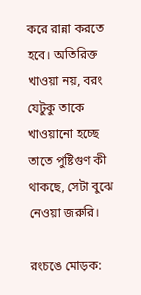করে রান্না করতে হবে। অতিরিক্ত খাওয়া নয়, বরং যেটুকু তাকে খাওয়ানো হচ্ছে তাতে পুষ্টিগুণ কী থাকছে, সেটা বুঝে নেওয়া জরুরি।

রংচঙে মোড়ক: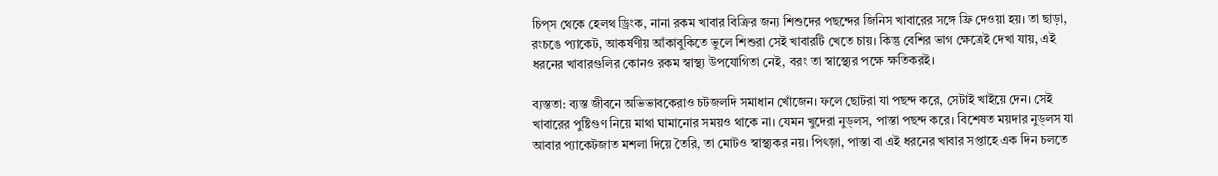চিপ্‌স থেকে হেলথ ড্রিংক, নানা রকম খাবার বিক্রির জন্য শিশুদের পছন্দের জিনিস খাবারের সঙ্গে ফ্রি দেওয়া হয়। তা ছাড়া, রংচঙে প্যাকেট, আকর্ষণীয় আঁকাবুকিতে ভুলে শিশুরা সেই খাবারটি খেতে চায়। কিন্তু বেশির ভাগ ক্ষেত্রেই দেখা যায়, এই ধরনের খাবারগুলির কোনও রকম স্বাস্থ্য উপযোগিতা নেই, বরং তা স্বাস্থ্যের পক্ষে ক্ষতিকরই।

ব্যস্ততা: ব্যস্ত জীবনে অভিভাবকেরাও চটজলদি সমাধান খোঁজেন। ফলে ছোটরা যা পছন্দ করে, সেটাই খাইয়ে দেন। সেই খাবারের পুষ্টিগুণ নিয়ে মাথা ঘামানোর সময়ও থাকে না। যেমন খুদেরা নুড্‌লস, পাস্তা পছন্দ করে। বিশেষত ময়দার নুড্‌লস যা আবার প্যাকেটজাত মশলা দিয়ে তৈরি, তা মোটও স্বাস্থ্যকর নয়। পিৎজ়া, পাস্তা বা এই ধরনের খাবার সপ্তাহে এক দিন চলতে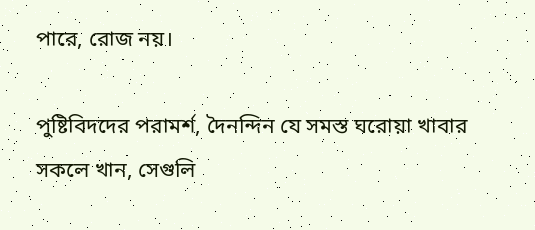পারে, রোজ নয়।

পুষ্টিবিদদের পরামর্শ, দৈনন্দিন যে সমস্ত ঘরোয়া খাবার সকলে খান, সেগুলি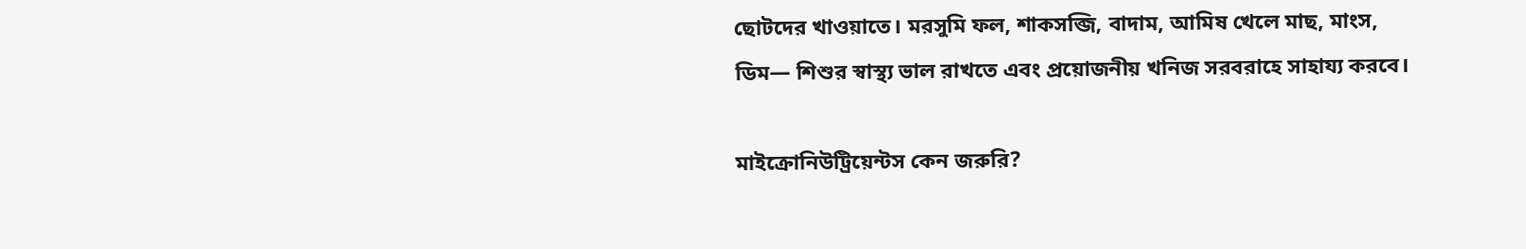ছোটদের খাওয়াতে। মরসুমি ফল, শাকসব্জি, বাদাম, আমিষ খেলে মাছ, মাংস, ডিম— শিশুর স্বাস্থ্য ভাল রাখতে এবং প্রয়োজনীয় খনিজ সরবরাহে সাহায্য করবে।

মাইক্রোনিউট্রিয়েন্টস কেন জরুরি?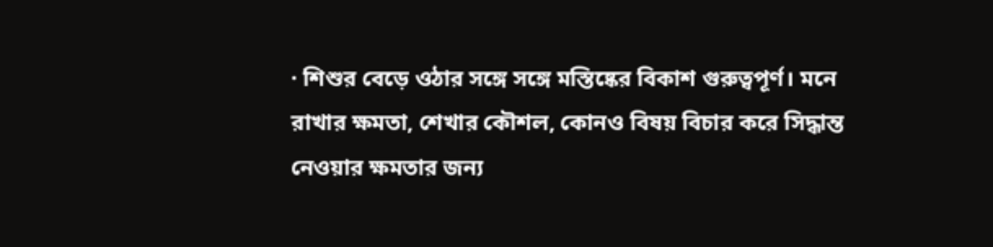· শিশুর বেড়ে ওঠার সঙ্গে সঙ্গে মস্তিষ্কের বিকাশ গুরুত্বপূর্ণ। মনে রাখার ক্ষমতা, শেখার কৌশল, কোনও বিষয় বিচার করে সিদ্ধান্ত নেওয়ার ক্ষমতার জন্য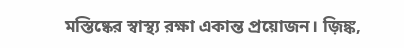মস্তিষ্কের স্বাস্থ্য রক্ষা একান্ত প্রয়োজন। জ়িঙ্ক,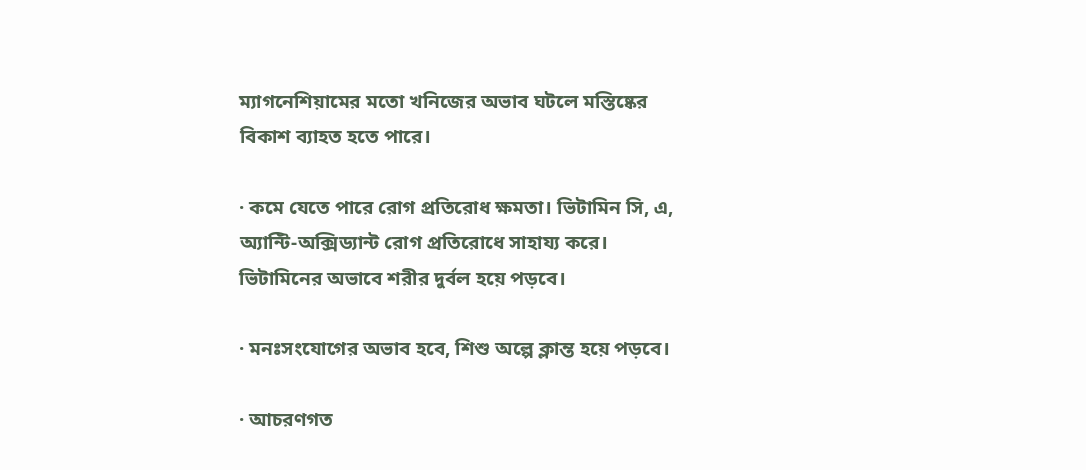ম্যাগনেশিয়ামের মতো খনিজের অভাব ঘটলে মস্তিষ্কের বিকাশ ব্যাহত হতে পারে।

· কমে যেতে পারে রোগ প্রতিরোধ ক্ষমতা। ভিটামিন সি, এ, অ্যান্টি-অক্সিড্যান্ট রোগ প্রতিরোধে সাহায্য করে। ভিটামিনের অভাবে শরীর দুর্বল হয়ে পড়বে।

· মনঃসংযোগের অভাব হবে, শিশু অল্পে ক্লান্ত হয়ে পড়বে।

· আচরণগত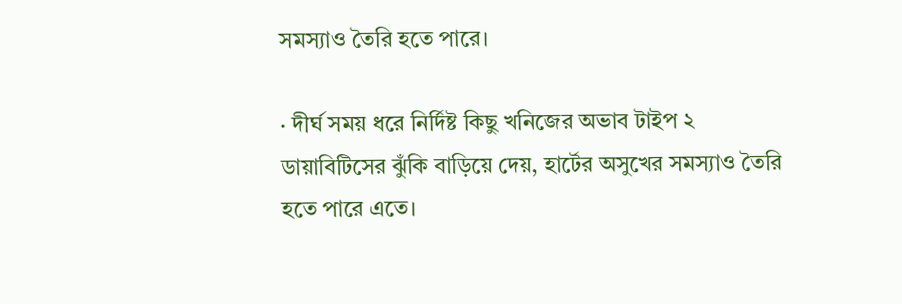সমস্যাও তৈরি হতে পারে।

· দীর্ঘ সময় ধরে নির্দিষ্ট কিছু খনিজের অভাব টাইপ ২ ডায়াবিটিসের ঝুঁকি বাড়িয়ে দেয়, হার্টের অসুখের সমস্যাও তৈরি হতে পারে এতে।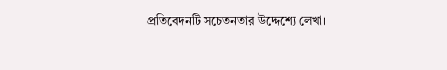প্রতিবেদনটি সচেতনতার উদ্দেশ্যে লেখা।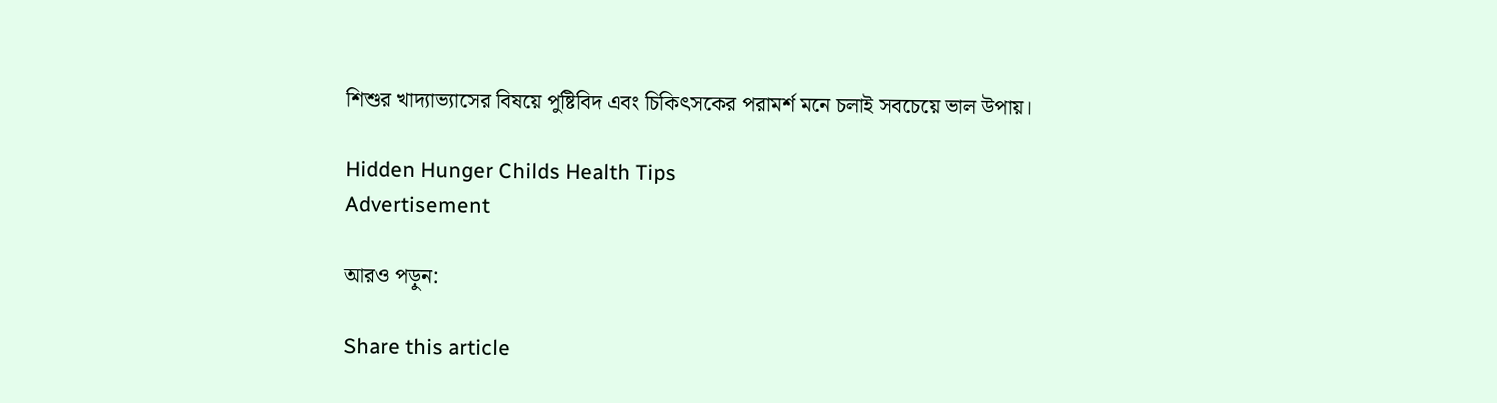শিশুর খাদ্যাভ্যাসের বিষয়ে পুষ্টিবিদ এবং চিকিৎসকের পরামর্শ মনে চলাই সবচেয়ে ভাল উপায়।

Hidden Hunger Childs Health Tips
Advertisement

আরও পড়ুন:

Share this article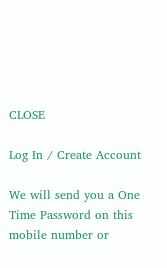CLOSE

Log In / Create Account

We will send you a One Time Password on this mobile number or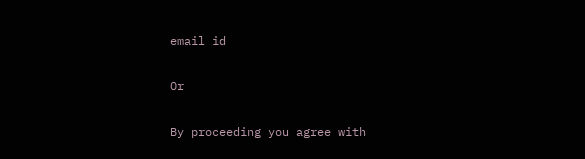email id

Or

By proceeding you agree with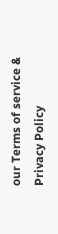our Terms of service & Privacy Policy